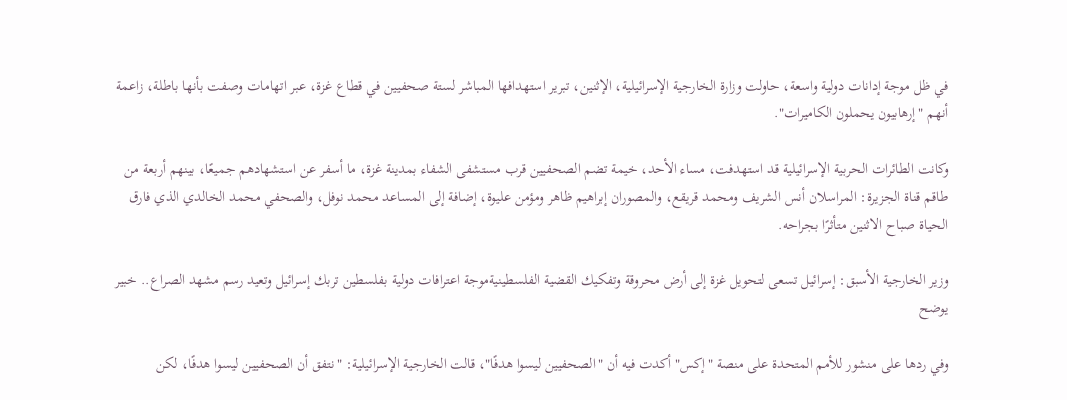في ظل موجة إدانات دولية واسعة، حاولت وزارة الخارجية الإسرائيلية، الإثنين، تبرير استهدافها المباشر لستة صحفيين في قطاع غزة، عبر اتهامات وصفت بأنها باطلة، زاعمة أنهم "إرهابيون يحملون الكاميرات".

وكانت الطائرات الحربية الإسرائيلية قد استهدفت، مساء الأحد، خيمة تضم الصحفيين قرب مستشفى الشفاء بمدينة غزة، ما أسفر عن استشهادهم جميعًا، بينهم أربعة من طاقم قناة الجزيرة: المراسلان أنس الشريف ومحمد قريقع، والمصوران إبراهيم ظاهر ومؤمن عليوة، إضافة إلى المساعد محمد نوفل، والصحفي محمد الخالدي الذي فارق الحياة صباح الاثنين متأثرًا بجراحه.

وزير الخارجية الأسبق: إسرائيل تسعى لتحويل غزة إلى أرض محروقة وتفكيك القضية الفلسطينيةموجة اعترافات دولية بفلسطين تربك إسرائيل وتعيد رسم مشهد الصراع.. خبير يوضح

وفي ردها على منشور للأمم المتحدة على منصة "إكس" أكدت فيه أن "الصحفيين ليسوا هدفًا"، قالت الخارجية الإسرائيلية: "نتفق أن الصحفيين ليسوا هدفًا، لكن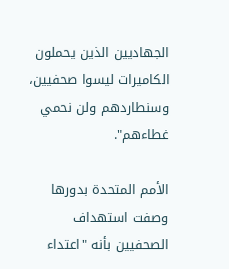الجهاديين الذين يحملون الكاميرات ليسوا صحفيين، وسنطاردهم ولن نحمي غطاءهم".

الأمم المتحدة بدورها وصفت استهداف الصحفيين بأنه "اعتداء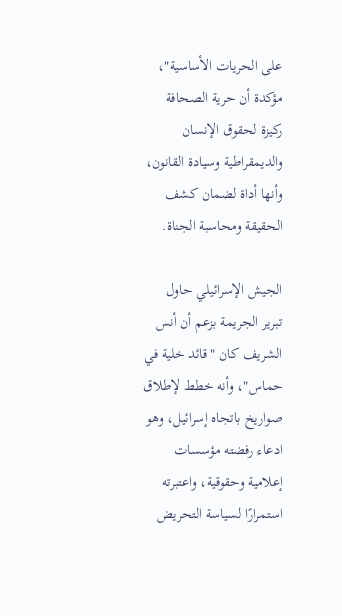على الحريات الأساسية"، مؤكدة أن حرية الصحافة ركيزة لحقوق الإنسان والديمقراطية وسيادة القانون، وأنها أداة لضمان كشف الحقيقة ومحاسبة الجناة.

الجيش الإسرائيلي حاول تبرير الجريمة بزعم أن أنس الشريف كان "قائد خلية في حماس"، وأنه خطط لإطلاق صواريخ باتجاه إسرائيل، وهو ادعاء رفضته مؤسسات إعلامية وحقوقية، واعتبرته استمرارًا لسياسة التحريض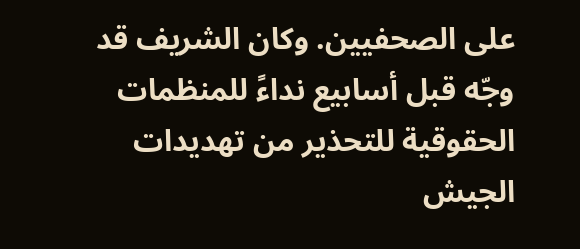على الصحفيين. وكان الشريف قد وجّه قبل أسابيع نداءً للمنظمات الحقوقية للتحذير من تهديدات الجيش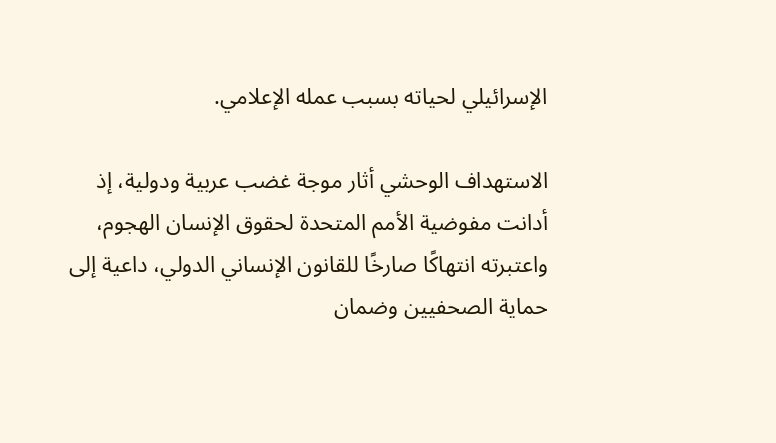الإسرائيلي لحياته بسبب عمله الإعلامي.

الاستهداف الوحشي أثار موجة غضب عربية ودولية، إذ أدانت مفوضية الأمم المتحدة لحقوق الإنسان الهجوم، واعتبرته انتهاكًا صارخًا للقانون الإنساني الدولي، داعية إلى حماية الصحفيين وضمان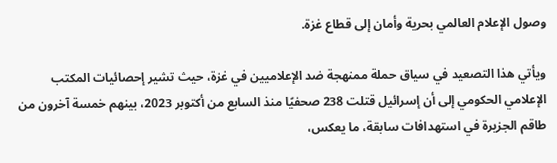وصول الإعلام العالمي بحرية وأمان إلى قطاع غزة.

ويأتي هذا التصعيد في سياق حملة ممنهجة ضد الإعلاميين في غزة، حيث تشير إحصائيات المكتب الإعلامي الحكومي إلى أن إسرائيل قتلت 238 صحفيًا منذ السابع من أكتوبر 2023، بينهم خمسة آخرون من طاقم الجزيرة في استهدافات سابقة، ما يعكس،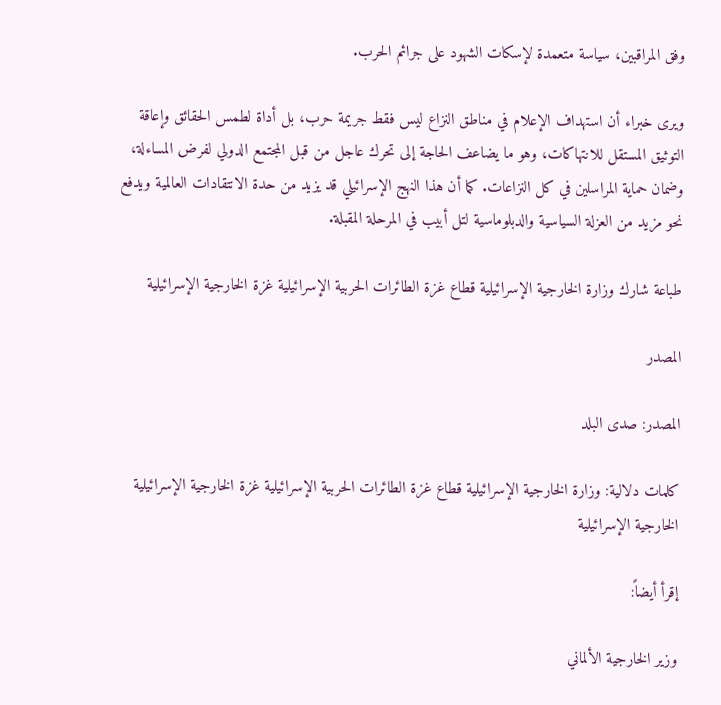وفق المراقبين، سياسة متعمدة لإسكات الشهود على جرائم الحرب.

ويرى خبراء أن استهداف الإعلام في مناطق النزاع ليس فقط جريمة حرب، بل أداة لطمس الحقائق وإعاقة التوثيق المستقل للانتهاكات، وهو ما يضاعف الحاجة إلى تحرك عاجل من قبل المجتمع الدولي لفرض المساءلة، وضمان حماية المراسلين في كل النزاعات. كما أن هذا النهج الإسرائيلي قد يزيد من حدة الانتقادات العالمية ويدفع نحو مزيد من العزلة السياسية والدبلوماسية لتل أبيب في المرحلة المقبلة.

طباعة شارك وزارة الخارجية الإسرائيلية قطاع غزة الطائرات الحربية الإسرائيلية غزة الخارجية الإسرائيلية

المصدر

المصدر: صدى البلد

كلمات دلالية: وزارة الخارجية الإسرائيلية قطاع غزة الطائرات الحربية الإسرائيلية غزة الخارجية الإسرائيلية الخارجیة الإسرائیلیة

إقرأ أيضاً:

وزير الخارجية الألماني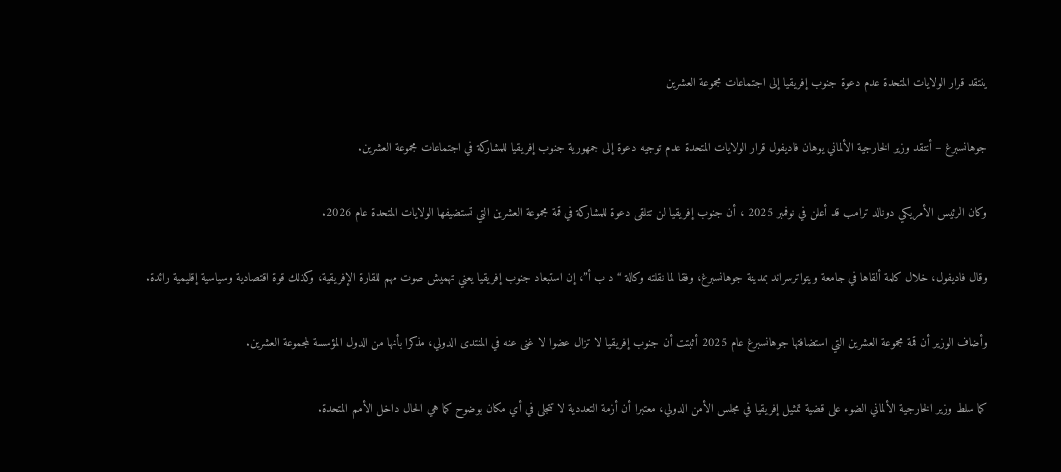ينتقد قرار الولايات المتحدة عدم دعوة جنوب إفريقيا إلى اجتماعات مجموعة العشرين

جوهانسبرغ – أنتقد وزير الخارجية الألماني يوهان فاديفول قرار الولايات المتحدة عدم توجيه دعوة إلى جمهورية جنوب إفريقيا للمشاركة في اجتماعات مجموعة العشرين.

وكان الرئيس الأمريكي دونالد ترامب قد أعلن في نوفمبر 2025 ، أن جنوب إفريقيا لن تتلقى دعوة للمشاركة في قمة مجموعة العشرين التي تستضيفها الولايات المتحدة عام 2026.

وقال فاديفول، خلال كلمة ألقاها في جامعة ويتواترسراند بمدينة جوهانسبرغ، وفقا لما نقلته وكالة “د ب أ”، إن استبعاد جنوب إفريقيا يعني تهميش صوت مهم للقارة الإفريقية، وكذلك قوة اقتصادية وسياسية إقليمية رائدة.

وأضاف الوزير أن قمة مجموعة العشرين التي استضافتها جوهانسبرغ عام 2025 أثبتت أن جنوب إفريقيا لا تزال عضوا لا غنى عنه في المنتدى الدولي، مذكرا بأنها من الدول المؤسسة لمجموعة العشرين.

كما سلط وزير الخارجية الألماني الضوء على قضية تمثيل إفريقيا في مجلس الأمن الدولي، معتبرا أن أزمة التعددية لا تتجلى في أي مكان بوضوح كما هي الحال داخل الأمم المتحدة.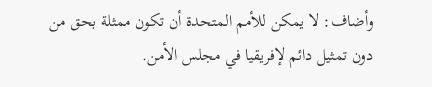وأضاف: لا يمكن للأمم المتحدة أن تكون ممثلة بحق من دون تمثيل دائم لإفريقيا في مجلس الأمن.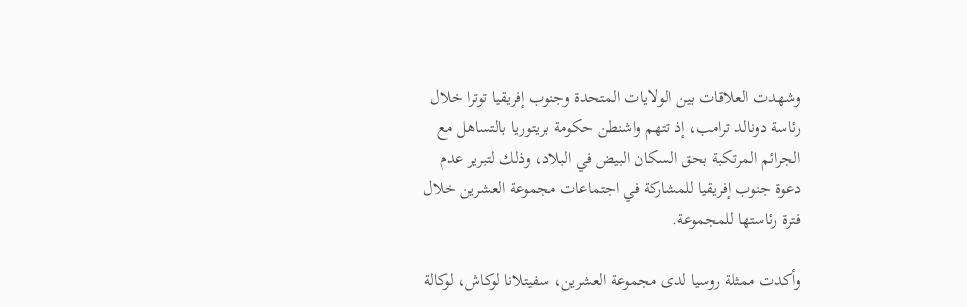وشهدت العلاقات بين الولايات المتحدة وجنوب إفريقيا توترا خلال رئاسة دونالد ترامب، إذ تتهم واشنطن حكومة بريتوريا بالتساهل مع الجرائم المرتكبة بحق السكان البيض في البلاد، وذلك لتبرير عدم دعوة جنوب إفريقيا للمشاركة في اجتماعات مجموعة العشرين خلال فترة رئاستها للمجموعة.

وأكدت ممثلة روسيا لدى مجموعة العشرين، سفيتلانا لوكاش، لوكالة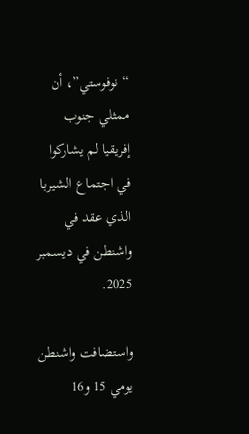“نوفوستي”، أن ممثلي جنوب إفريقيا لم يشاركوا في اجتماع الشيربا الذي عقد في واشنطن في ديسمبر 2025.

واستضافت واشنطن يومي 15 و16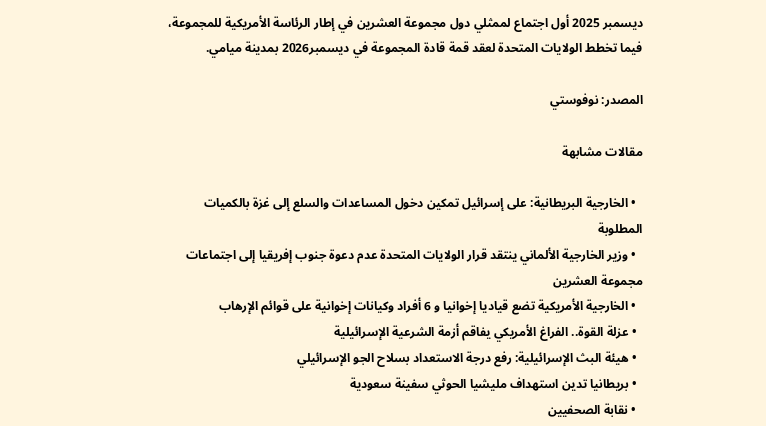ديسمبر 2025 أول اجتماع لممثلي دول مجموعة العشرين في إطار الرئاسة الأمريكية للمجموعة، فيما تخطط الولايات المتحدة لعقد قمة قادة المجموعة في ديسمبر2026 بمدينة ميامي.

المصدر: نوفوستي

مقالات مشابهة

  • الخارجية البريطانية: على إسرائيل تمكين دخول المساعدات والسلع إلى غزة بالكميات المطلوبة
  • وزير الخارجية الألماني ينتقد قرار الولايات المتحدة عدم دعوة جنوب إفريقيا إلى اجتماعات مجموعة العشرين
  • الخارجية الأمريكية تضع قياديا إخوانيا و 6 أفراد وكيانات إخوانية على قوائم الإرهاب
  • عزلة القوة.. الفراغ الأمريكي يفاقم أزمة الشرعية الإسرائيلية
  • هيئة البث الإسرائيلية: رفع درجة الاستعداد بسلاح الجو الإسرائيلي
  • بريطانيا تدين استهداف مليشيا الحوثي سفينة سعودية
  • نقابة الصحفيين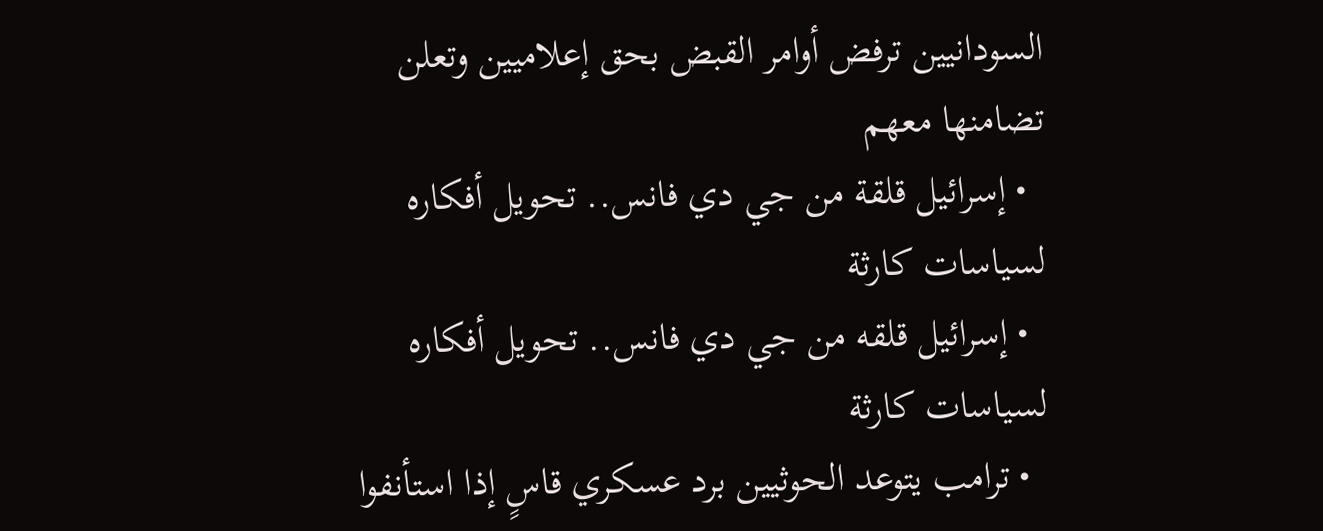السودانيين ترفض أوامر القبض بحق إعلاميين وتعلن تضامنها معهم
  • إسرائيل قلقة من جي دي فانس.. تحويل أفكاره لسياسات كارثة
  • إسرائيل قلقه من جي دي فانس.. تحويل أفكاره لسياسات كارثة
  • ترامب يتوعد الحوثيين برد عسكري قاسٍ إذا استأنفوا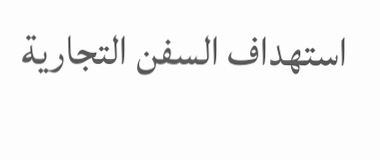استهداف السفن التجارية